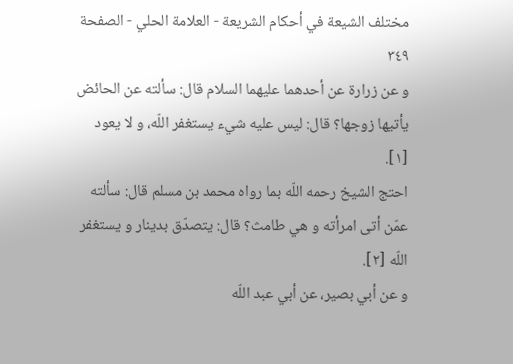مختلف الشيعة في أحكام الشريعة - العلامة الحلي - الصفحة ٣٤٩
و عن زرارة عن أحدهما عليهما السلام قال: سألته عن الحائض يأتيها زوجها؟ قال: ليس عليه شيء يستغفر اللّه، و لا يعود [١].
احتج الشيخ رحمه اللّه بما رواه محمد بن مسلم قال: سألته عمّن أتى امرأته و هي طامث؟ قال: يتصدّق بدينار و يستغفر اللّه [٢].
و عن أبي بصير، عن أبي عبد اللّه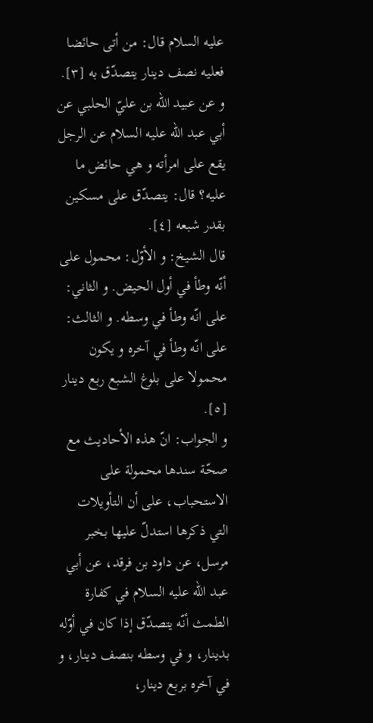عليه السلام قال: من أتى حائضا فعليه نصف دينار يتصدّق به [٣].
و عن عبيد اللّه بن عليّ الحلبي عن أبي عبد اللّه عليه السلام عن الرجل يقع على امرأته و هي حائض ما عليه؟ قال: يتصدّق على مسكين بقدر شبعه [٤].
قال الشيخ: و الأوّل: محمول على أنّه وطأ في أول الحيض. و الثاني: على انّه وطأ في وسطه. و الثالث: على انّه وطأ في آخره و يكون محمولا على بلوغ الشبع ربع دينار [٥].
و الجواب: انّ هذه الأحاديث مع صحّة سندها محمولة على الاستحباب، على أن التأويلات التي ذكرها استدلّ عليها بخبر مرسل، عن داود بن فرقد، عن أبي عبد اللّه عليه السلام في كفارة الطمث أنّه يتصدّق إذا كان في أوّله بدينار، و في وسطه بنصف دينار، و في آخره بربع دينار،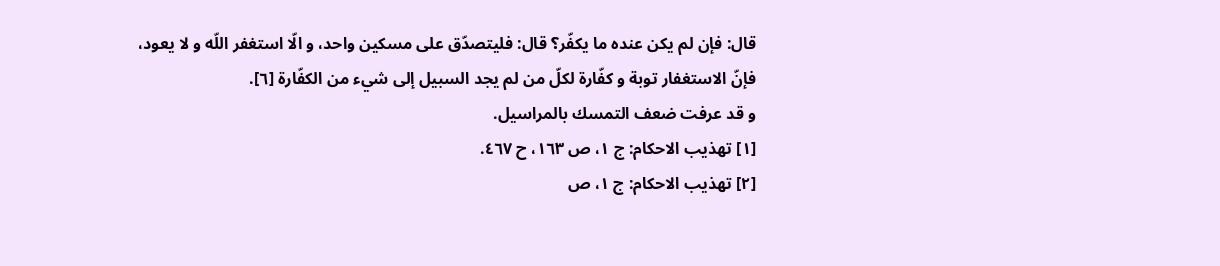قال: فإن لم يكن عنده ما يكفّر؟ قال: فليتصدّق على مسكين واحد، و الّا استغفر اللّه و لا يعود، فإنّ الاستغفار توبة و كفّارة لكلّ من لم يجد السبيل إلى شيء من الكفّارة [٦].
و قد عرفت ضعف التمسك بالمراسيل.
[١] تهذيب الاحكام: ج ١، ص ١٦٣، ح ٤٦٧.
[٢] تهذيب الاحكام: ج ١، ص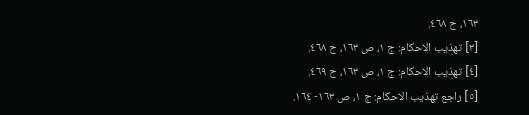١٦٣، ح ٤٦٨.
[٣] تهذيب الاحكام: ج ١، ص ١٦٣، ح ٤٦٨.
[٤] تهذيب الاحكام: ج ١، ص ١٦٣، ح ٤٦٩.
[٥] راجع تهذيب الاحكام: ج ١، ص ١٦٣- ١٦٤.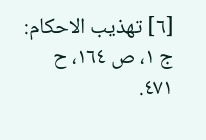[٦] تهذيب الاحكام: ج ١، ص ١٦٤، ح ٤٧١.